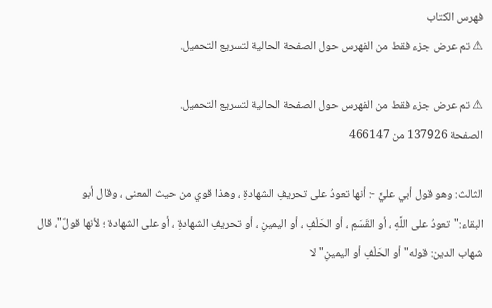فهرس الكتاب
⚠ تم عرض جزء فقط من الفهرس حول الصفحة الحالية لتسريع التحميل.

⚠ تم عرض جزء فقط من الفهرس حول الصفحة الحالية لتسريع التحميل.
الصفحة 137926 من 466147

الثالث: وهو قول أبي عليٍّ -: أنها تعودُ على تحريفِ الشهادةِ ، وهذا قوي من حيث المعنى ، وقال أبو البقاء:"تعودُ على اللَّهِ ، أو القَسَمِ ، أو الحَلْفِ ، أو اليمينِ ، أو تحريفِ الشهادةِ ، أو على الشهادة ؛ لأنها قولٌ"، قال شهاب الدين: قوله"أو الحَلْفِ أو اليمينِ"لا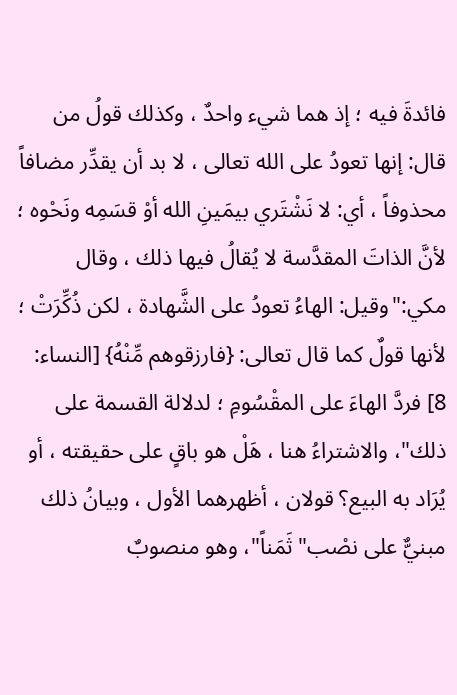فائدةَ فيه ؛ إذ هما شيء واحدٌ ، وكذلك قولُ من قال: إنها تعودُ على الله تعالى ، لا بد أن يقدِّر مضافاً محذوفاً ، أي: لا نَشْتَري بيمَينِ الله أوْ قسَمِه ونَحْوه ؛ لأنَّ الذاتَ المقدَّسة لا يُقالُ فيها ذلك ، وقال مكي:"وقيل: الهاءُ تعودُ على الشَّهادة ، لكن ذُكِّرَتْ ؛ لأنها قولٌ كما قال تعالى: {فارزقوهم مِّنْهُ} [النساء: 8] فردَّ الهاءَ على المقْسُومِ ؛ لدلالة القسمة على ذلك"، والاشتراءُ هنا ، هَلْ هو باقٍ على حقيقته ، أو يُرَاد به البيع؟ قولان ، أظهرهما الأول ، وبيانُ ذلك مبنيٌّ على نصْب"ثَمَناً"، وهو منصوبٌ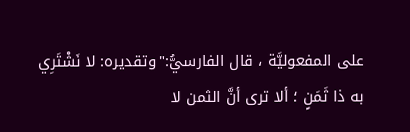على المفعوليَّة ، قال الفارسيُّ:"وتقديره: لا نَشْتَرِي به ذا ثَمَنٍ ؛ ألا ترى أنَّ الثمن لا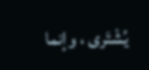يُشْتَرى ، وإنما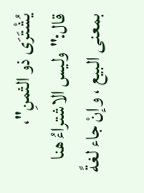يُشْتَرَى ذو الثمنِ"، قال:"وليس الاشتراءُ هنا بمعنى البيع ، وإنْ جاء لغةً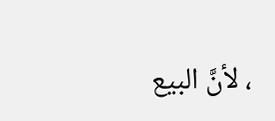، لأنَّ البيع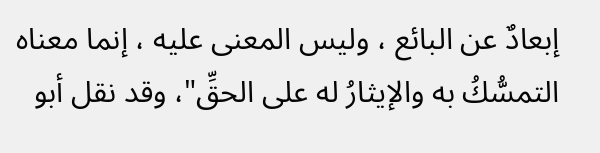إبعادٌ عن البائع ، وليس المعنى عليه ، إنما معناه التمسُّكُ به والإيثارُ له على الحقِّ"، وقد نقل أبو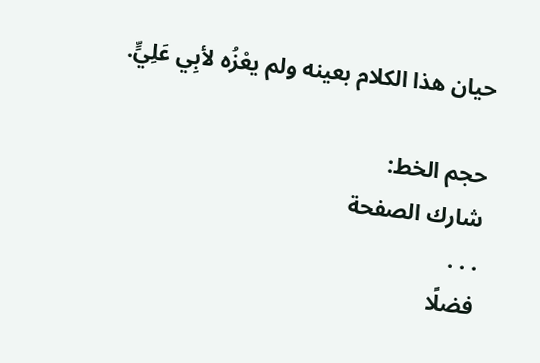حيان هذا الكلام بعينه ولم يعْزُه لأبِي عَلِيٍّ.

حجم الخط:
شارك الصفحة
. . .
فضلًا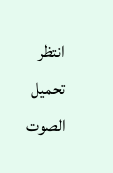انتظر تحميل الصوت